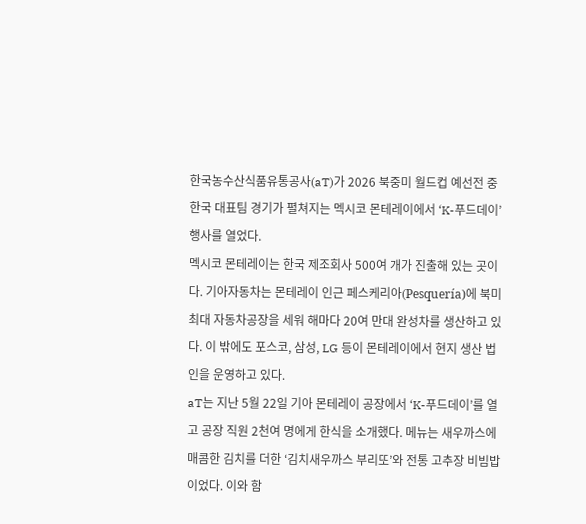한국농수산식품유통공사(aT)가 2026 북중미 월드컵 예선전 중 한국 대표팀 경기가 펼쳐지는 멕시코 몬테레이에서 ‘K-푸드데이’ 행사를 열었다.
멕시코 몬테레이는 한국 제조회사 500여 개가 진출해 있는 곳이다. 기아자동차는 몬테레이 인근 페스케리아(Pesquería)에 북미 최대 자동차공장을 세워 해마다 20여 만대 완성차를 생산하고 있다. 이 밖에도 포스코, 삼성, LG 등이 몬테레이에서 현지 생산 법인을 운영하고 있다.
aT는 지난 5월 22일 기아 몬테레이 공장에서 ‘K-푸드데이’를 열고 공장 직원 2천여 명에게 한식을 소개했다. 메뉴는 새우까스에 매콤한 김치를 더한 ‘김치새우까스 부리또’와 전통 고추장 비빔밥이었다. 이와 함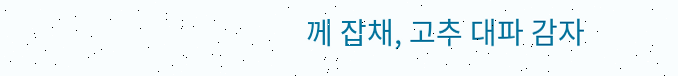께 잡채, 고추 대파 감자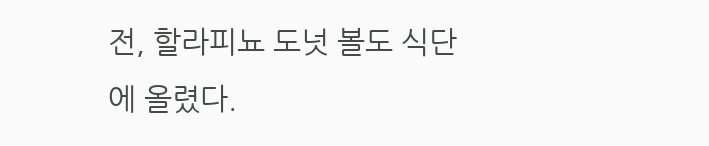전, 할라피뇨 도넛 볼도 식단에 올렸다.